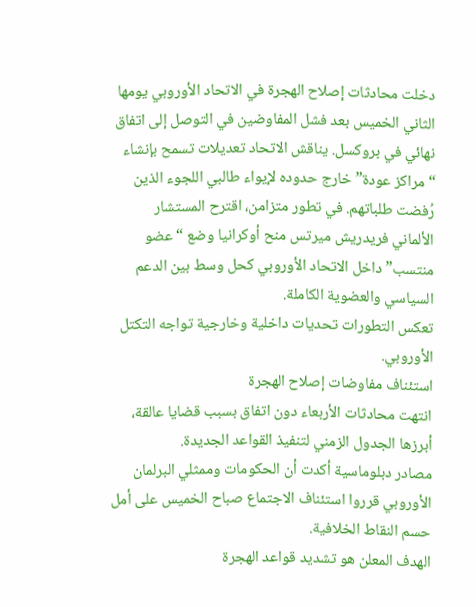دخلت محادثات إصلاح الهجرة في الاتحاد الأوروبي يومها الثاني الخميس بعد فشل المفاوضين في التوصل إلى اتفاق نهائي في بروكسل. يناقش الاتحاد تعديلات تسمح بإنشاء “مراكز عودة” خارج حدوده لإيواء طالبي اللجوء الذين رُفضت طلباتهم. في تطور متزامن، اقترح المستشار الألماني فريدريش ميرتس منح أوكرانيا وضع “عضو منتسب” داخل الاتحاد الأوروبي كحل وسط بين الدعم السياسي والعضوية الكاملة.
تعكس التطورات تحديات داخلية وخارجية تواجه التكتل الأوروبي.
استئناف مفاوضات إصلاح الهجرة
انتهت محادثات الأربعاء دون اتفاق بسبب قضايا عالقة، أبرزها الجدول الزمني لتنفيذ القواعد الجديدة.
مصادر دبلوماسية أكدت أن الحكومات وممثلي البرلمان الأوروبي قرروا استئناف الاجتماع صباح الخميس على أمل حسم النقاط الخلافية.
الهدف المعلن هو تشديد قواعد الهجرة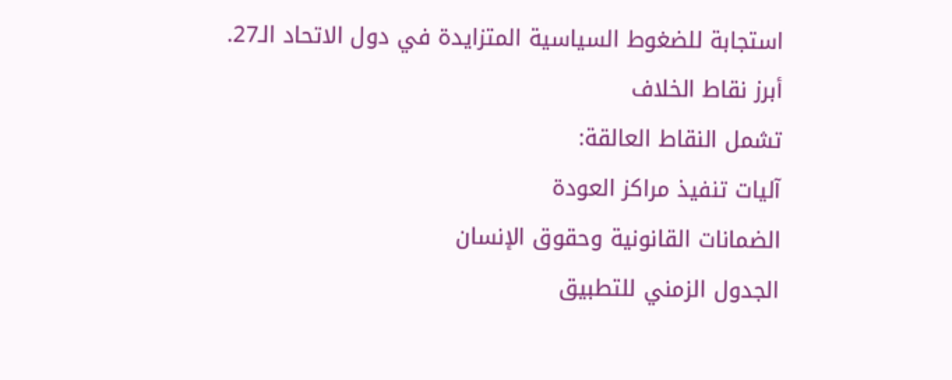استجابة للضغوط السياسية المتزايدة في دول الاتحاد الـ27.
أبرز نقاط الخلاف
تشمل النقاط العالقة:
آليات تنفيذ مراكز العودة
الضمانات القانونية وحقوق الإنسان
الجدول الزمني للتطبيق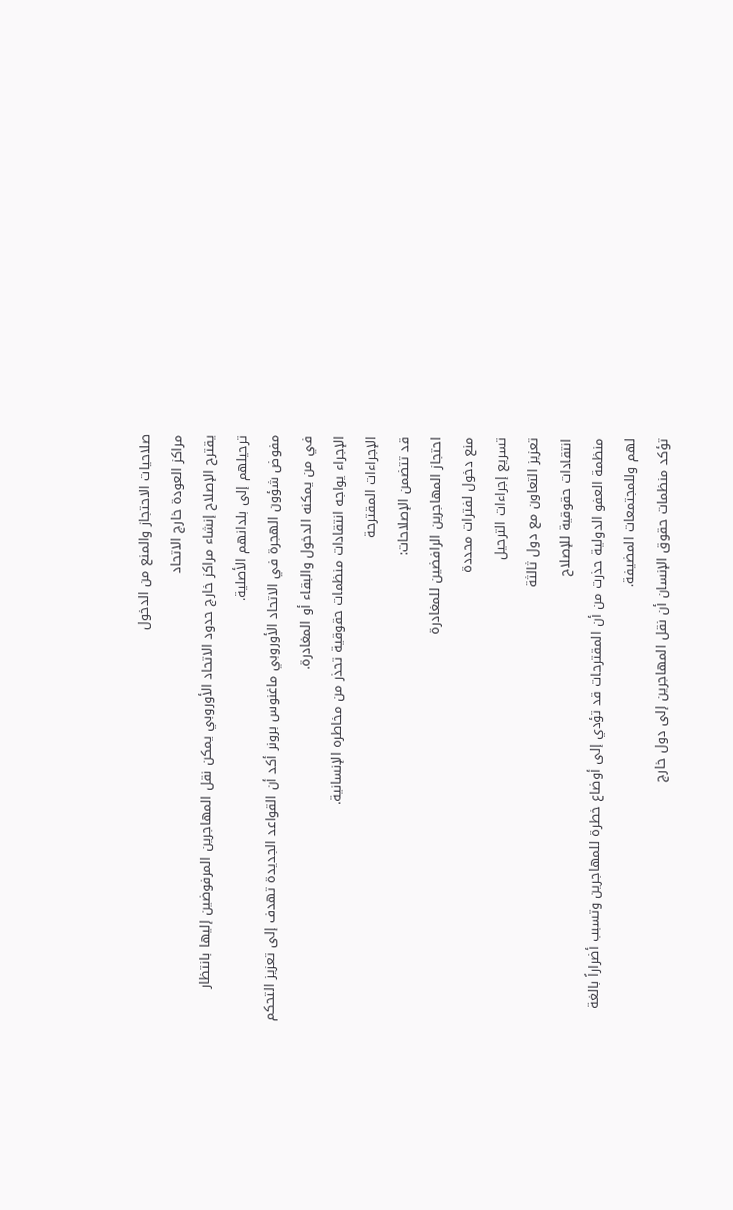صلاحيات الاحتجاز والمنع من الدخول
مراكز العودة خارج الاتحاد
يقترح الإصلاح إنشاء مراكز خارج حدود الاتحاد الأوروبي يمكن نقل المهاجرين المرفوضين إليها بانتظار ترحيلهم إلى بلدانهم الأصلية.
مفوض شؤون الهجرة في الاتحاد الأوروبي ماغنوس برونر أكد أن القواعد الجديدة تهدف إلى تعزيز التحكم في من يمكنه الدخول والبقاء أو المغادرة.
الإجراء يواجه انتقادات منظمات حقوقية تحذر من مخاطره الإنسانية.
الإجراءات المقترحة
قد تتضمن الإصلاحات:
احتجاز المهاجرين الرافضين للمغادرة
منع دخول لفترات محددة
تسريع إجراءات الترحيل
تعزيز التعاون مع دول ثالثة
انتقادات حقوقية للإصلاح
منظمة العفو الدولية حذرت من أن المقترحات قد تؤدي إلى أوضاع خطرة للمهاجرين وتسبب أضراراً بالغة لهم وللمجتمعات المضيفة.
تؤكد منظمات حقوق الإنسان أن نقل المهاجرين إلى دول خارج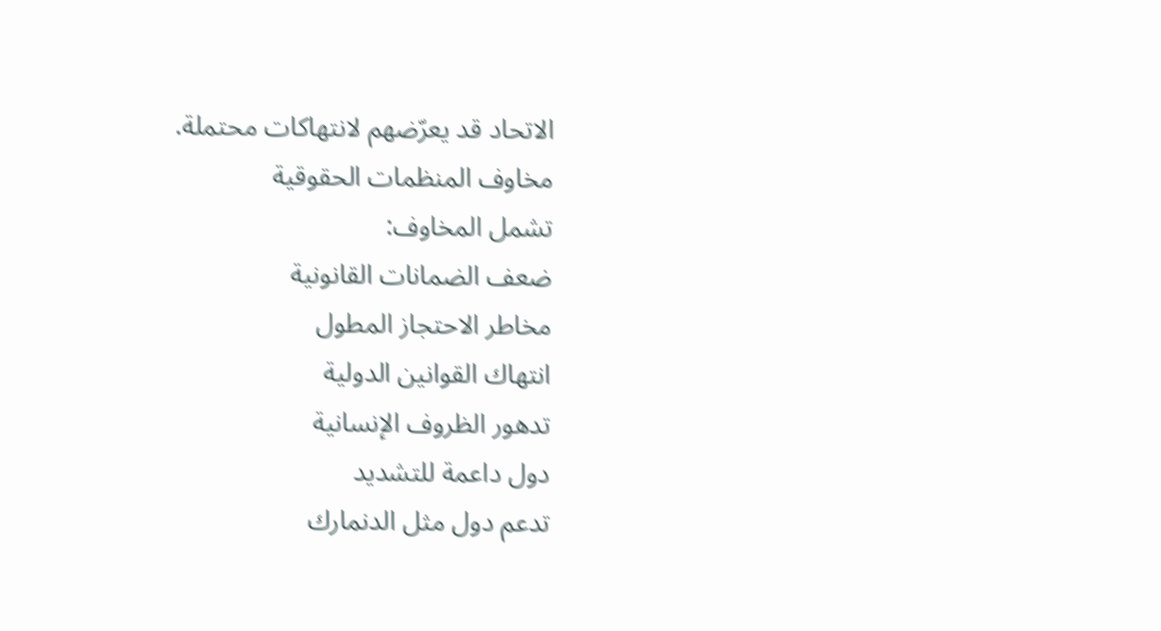الاتحاد قد يعرّضهم لانتهاكات محتملة.
مخاوف المنظمات الحقوقية
تشمل المخاوف:
ضعف الضمانات القانونية
مخاطر الاحتجاز المطول
انتهاك القوانين الدولية
تدهور الظروف الإنسانية
دول داعمة للتشديد
تدعم دول مثل الدنمارك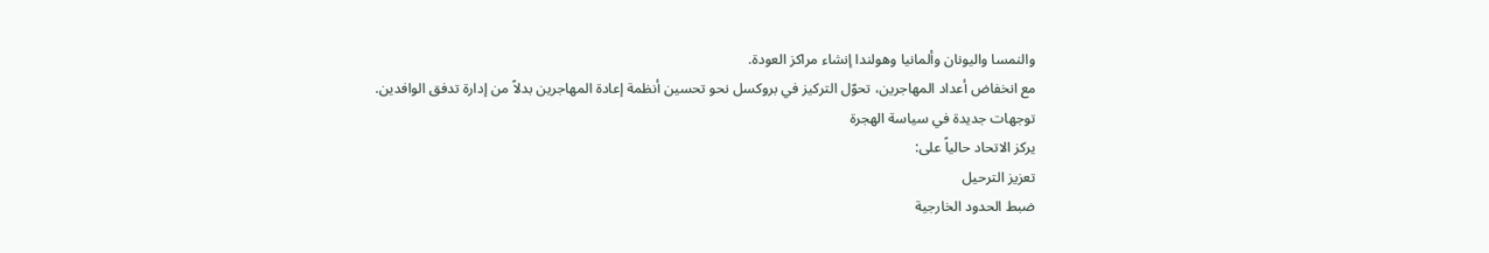والنمسا واليونان وألمانيا وهولندا إنشاء مراكز العودة.
مع انخفاض أعداد المهاجرين، تحوّل التركيز في بروكسل نحو تحسين أنظمة إعادة المهاجرين بدلاً من إدارة تدفق الوافدين.
توجهات جديدة في سياسة الهجرة
يركز الاتحاد حالياً على:
تعزيز الترحيل
ضبط الحدود الخارجية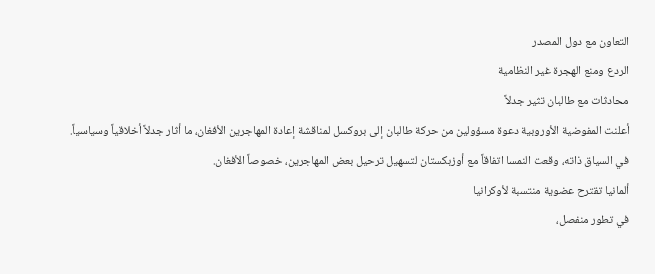التعاون مع دول المصدر
الردع ومنع الهجرة غير النظامية
محادثات مع طالبان تثير جدلاً
أعلنت المفوضية الأوروبية دعوة مسؤولين من حركة طالبان إلى بروكسل لمناقشة إعادة المهاجرين الأفغان، ما أثار جدلاً أخلاقياً وسياسياً.
في السياق ذاته، وقعت النمسا اتفاقاً مع أوزبكستان لتسهيل ترحيل بعض المهاجرين، خصوصاً الأفغان.
ألمانيا تقترح عضوية منتسبة لأوكرانيا
في تطور منفصل،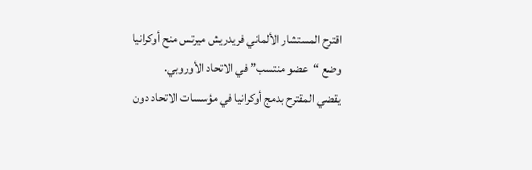اقترح المستشار الألماني فريدريش ميرتس منح أوكرانيا وضع “عضو منتسب” في الاتحاد الأوروبي.
يقضي المقترح بدمج أوكرانيا في مؤسسات الاتحاد دون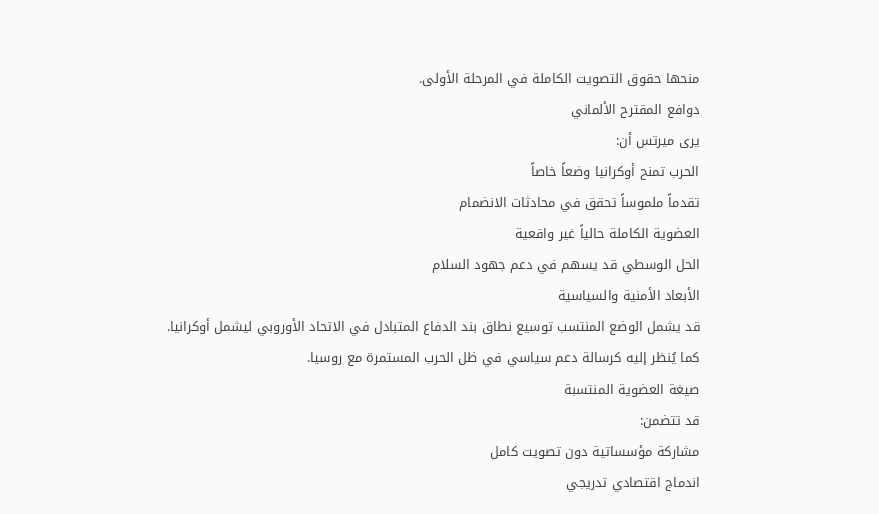منحها حقوق التصويت الكاملة في المرحلة الأولى.
دوافع المقترح الألماني
يرى ميرتس أن:
الحرب تمنح أوكرانيا وضعاً خاصاً
تقدماً ملموساً تحقق في محادثات الانضمام
العضوية الكاملة حالياً غير واقعية
الحل الوسطي قد يسهم في دعم جهود السلام
الأبعاد الأمنية والسياسية
قد يشمل الوضع المنتسب توسيع نطاق بند الدفاع المتبادل في الاتحاد الأوروبي ليشمل أوكرانيا.
كما يُنظر إليه كرسالة دعم سياسي في ظل الحرب المستمرة مع روسيا.
صيغة العضوية المنتسبة
قد تتضمن:
مشاركة مؤسساتية دون تصويت كامل
اندماج اقتصادي تدريجي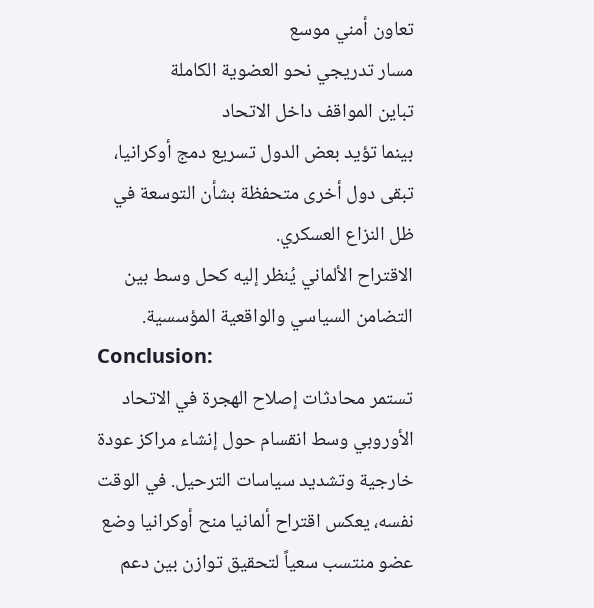تعاون أمني موسع
مسار تدريجي نحو العضوية الكاملة
تباين المواقف داخل الاتحاد
بينما تؤيد بعض الدول تسريع دمج أوكرانيا، تبقى دول أخرى متحفظة بشأن التوسعة في ظل النزاع العسكري.
الاقتراح الألماني يُنظر إليه كحل وسط بين التضامن السياسي والواقعية المؤسسية.
Conclusion:
تستمر محادثات إصلاح الهجرة في الاتحاد الأوروبي وسط انقسام حول إنشاء مراكز عودة خارجية وتشديد سياسات الترحيل. في الوقت نفسه، يعكس اقتراح ألمانيا منح أوكرانيا وضع عضو منتسب سعياً لتحقيق توازن بين دعم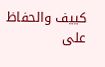كييف والحفاظ على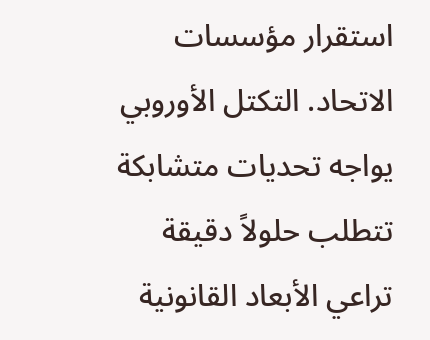استقرار مؤسسات الاتحاد. التكتل الأوروبي يواجه تحديات متشابكة تتطلب حلولاً دقيقة تراعي الأبعاد القانونية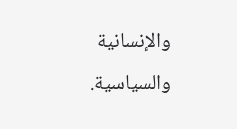والإنسانية والسياسية.